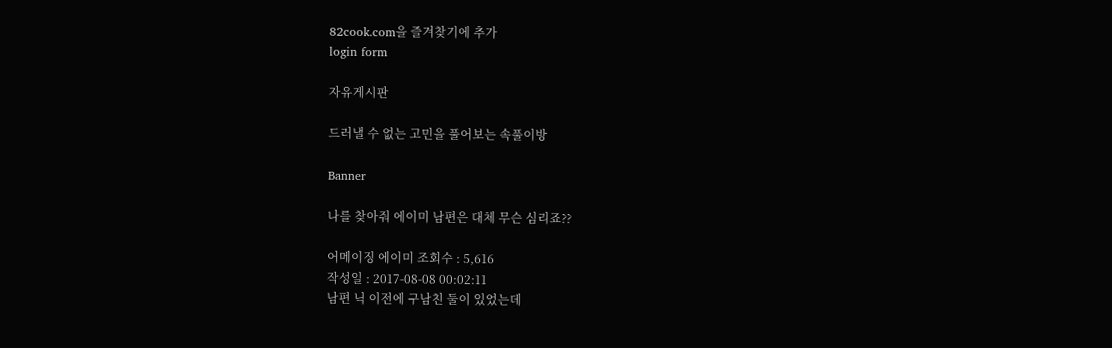82cook.com을 즐겨찾기에 추가
login form

자유게시판

드러낼 수 없는 고민을 풀어보는 속풀이방

Banner

나를 찾아줘 에이미 남편은 대체 무슨 심리죠??

어메이징 에이미 조회수 : 5,616
작성일 : 2017-08-08 00:02:11
남편 닉 이전에 구남친 둘이 있었는데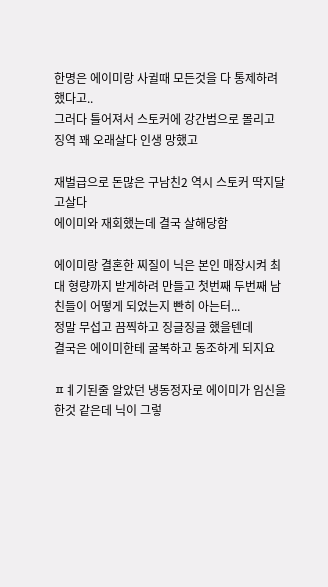한명은 에이미랑 사귈때 모든것을 다 통제하려 했다고..
그러다 틀어져서 스토커에 강간범으로 몰리고 징역 꽤 오래살다 인생 망했고

재벌급으로 돈많은 구남친2 역시 스토커 딱지달고살다
에이미와 재회했는데 결국 살해당함

에이미랑 결혼한 찌질이 닉은 본인 매장시켜 최대 형량까지 받게하려 만들고 첫번째 두번째 남친들이 어떻게 되었는지 빤히 아는터...
정말 무섭고 끔찍하고 징글징글 했을텐데
결국은 에이미한테 굴복하고 동조하게 되지요

ㅍㅖ기된줄 알았던 냉동정자로 에이미가 임신을 한것 같은데 닉이 그렇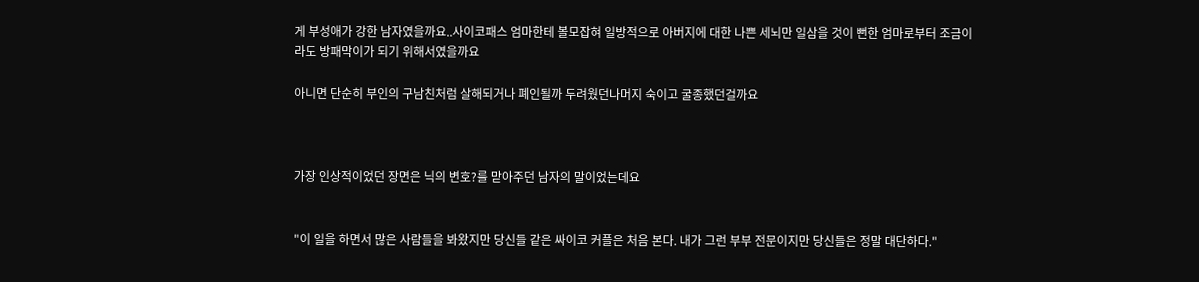게 부성애가 강한 남자였을까요..사이코패스 엄마한테 볼모잡혀 일방적으로 아버지에 대한 나쁜 세뇌만 일삼을 것이 뻔한 엄마로부터 조금이라도 방패막이가 되기 위해서였을까요

아니면 단순히 부인의 구남친처럼 살해되거나 폐인될까 두려웠던나머지 숙이고 굴종했던걸까요



가장 인상적이었던 장면은 닉의 변호?를 맏아주던 남자의 말이었는데요


"이 일을 하면서 많은 사람들을 봐왔지만 당신들 같은 싸이코 커플은 처음 본다. 내가 그런 부부 전문이지만 당신들은 정말 대단하다."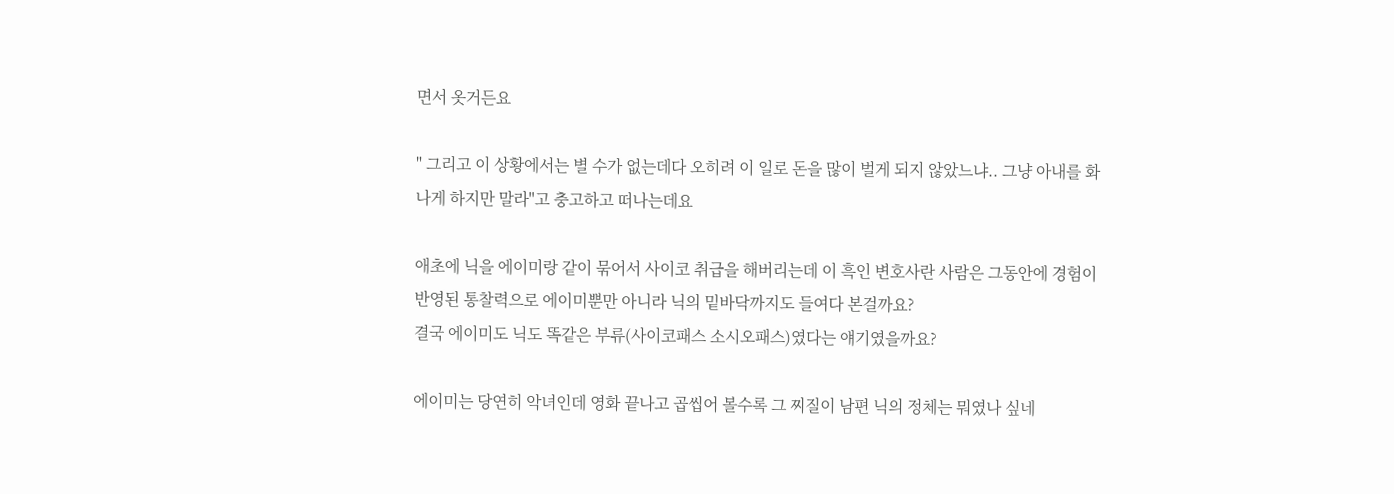면서 옷거든요

" 그리고 이 상황에서는 별 수가 없는데다 오히려 이 일로 돈을 많이 벌게 되지 않았느냐.. 그냥 아내를 화나게 하지만 말라"고 충고하고 떠나는데요

애초에 닉을 에이미랑 같이 묶어서 사이코 취급을 해버리는데 이 흑인 변호사란 사람은 그동안에 경험이 반영된 통찰력으로 에이미뿐만 아니라 닉의 밑바닥까지도 들여다 본걸까요?
결국 에이미도 닉도 똑같은 부류(사이코패스 소시오패스)였다는 얘기였을까요?

에이미는 당연히 악녀인데 영화 끝나고 곱씹어 볼수록 그 찌질이 남편 닉의 정체는 뭐였나 싶네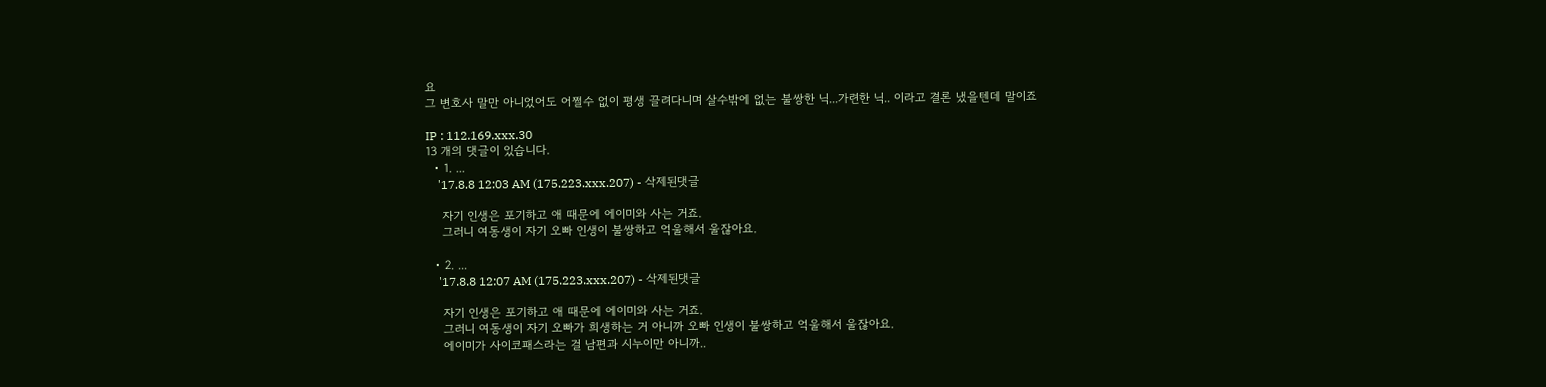요
그 변호사 말만 아니었어도 어쩔수 없이 평생 끌려다니며 살수밖에 없는 불쌍한 닉...가련한 닉.. 이라고 결론 냈을텐데 말이죠

IP : 112.169.xxx.30
13 개의 댓글이 있습니다.
  • 1. ...
    '17.8.8 12:03 AM (175.223.xxx.207) - 삭제된댓글

    자기 인생은 포기하고 애 때문에 에이미와 사는 거죠.
    그러니 여동생이 자기 오빠 인생이 불쌍하고 억울해서 울잖아요.

  • 2. ...
    '17.8.8 12:07 AM (175.223.xxx.207) - 삭제된댓글

    자기 인생은 포기하고 애 때문에 에이미와 사는 거죠.
    그러니 여동생이 자기 오빠가 희생하는 거 아니까 오빠 인생이 불쌍하고 억울해서 울잖아요.
    에이미가 사이코패스라는 걸 남편과 시누이만 아니까..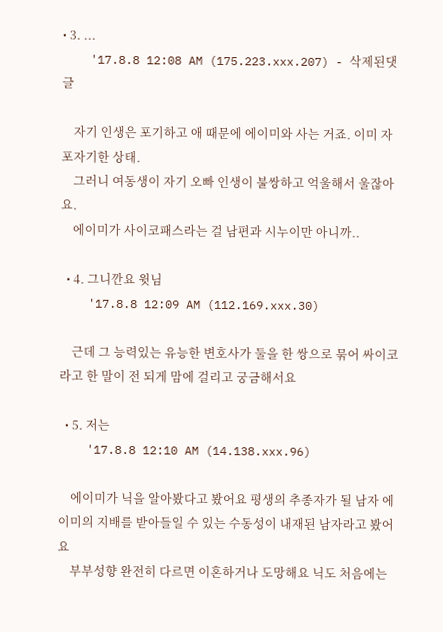• 3. ...
    '17.8.8 12:08 AM (175.223.xxx.207) - 삭제된댓글

    자기 인생은 포기하고 애 때문에 에이미와 사는 거죠. 이미 자포자기한 상태.
    그러니 여동생이 자기 오빠 인생이 불쌍하고 억울해서 울잖아요.
    에이미가 사이코패스라는 걸 남편과 시누이만 아니까..

  • 4. 그니깐요 윗님
    '17.8.8 12:09 AM (112.169.xxx.30)

    근데 그 능력있는 유능한 변호사가 둘을 한 쌍으로 묶어 싸이코라고 한 말이 전 되게 맘에 걸리고 궁금해서요

  • 5. 저는
    '17.8.8 12:10 AM (14.138.xxx.96)

    에이미가 닉을 알아봤다고 봤어요 평생의 추종자가 될 남자 에이미의 지배를 받아들일 수 있는 수동성이 내재된 남자라고 봤어요
    부부성향 완전히 다르면 이혼하거나 도망해요 닉도 처음에는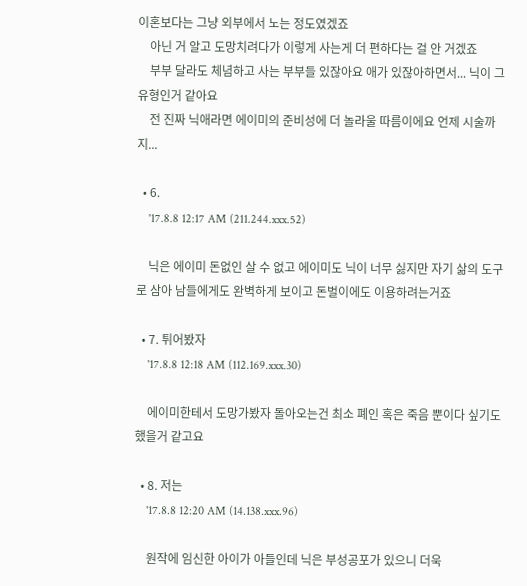이혼보다는 그냥 외부에서 노는 정도였겠죠
    아닌 거 알고 도망치려다가 이렇게 사는게 더 편하다는 걸 안 거겠죠
    부부 달라도 체념하고 사는 부부들 있잖아요 애가 있잖아하면서... 닉이 그 유형인거 같아요
    전 진짜 닉애라면 에이미의 준비성에 더 놀라울 따름이에요 언제 시술까지...

  • 6.
    '17.8.8 12:17 AM (211.244.xxx.52)

    닉은 에이미 돈없인 살 수 없고 에이미도 닉이 너무 싫지만 자기 삶의 도구로 삼아 남들에게도 완벽하게 보이고 돈벌이에도 이용하려는거죠

  • 7. 튀어봤자
    '17.8.8 12:18 AM (112.169.xxx.30)

    에이미한테서 도망가봤자 돌아오는건 최소 폐인 혹은 죽음 뿐이다 싶기도 했을거 같고요

  • 8. 저는
    '17.8.8 12:20 AM (14.138.xxx.96)

    원작에 임신한 아이가 아들인데 닉은 부성공포가 있으니 더욱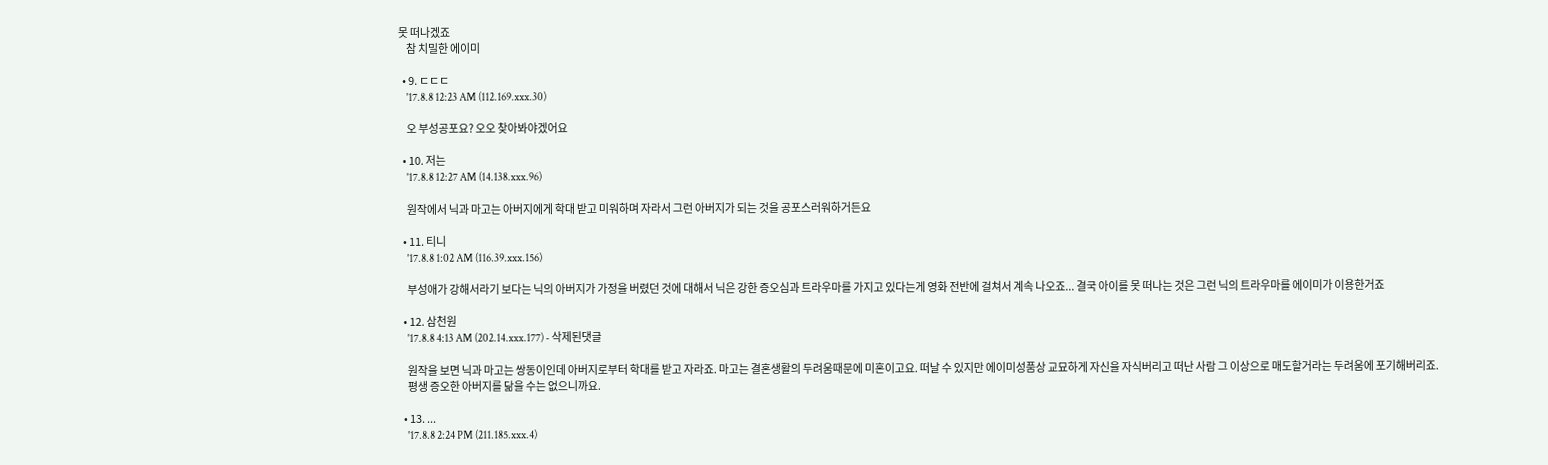못 떠나겠죠
    참 치밀한 에이미

  • 9. ㄷㄷㄷ
    '17.8.8 12:23 AM (112.169.xxx.30)

    오 부성공포요? 오오 찾아봐야겠어요

  • 10. 저는
    '17.8.8 12:27 AM (14.138.xxx.96)

    원작에서 닉과 마고는 아버지에게 학대 받고 미워하며 자라서 그런 아버지가 되는 것을 공포스러워하거든요

  • 11. 티니
    '17.8.8 1:02 AM (116.39.xxx.156)

    부성애가 강해서라기 보다는 닉의 아버지가 가정을 버렸던 것에 대해서 닉은 강한 증오심과 트라우마를 가지고 있다는게 영화 전반에 걸쳐서 계속 나오죠... 결국 아이를 못 떠나는 것은 그런 닉의 트라우마를 에이미가 이용한거죠

  • 12. 삼천원
    '17.8.8 4:13 AM (202.14.xxx.177) - 삭제된댓글

    원작을 보면 닉과 마고는 쌍동이인데 아버지로부터 학대를 받고 자라죠. 마고는 결혼생활의 두려움때문에 미혼이고요. 떠날 수 있지만 에이미성품상 교묘하게 자신을 자식버리고 떠난 사람 그 이상으로 매도할거라는 두려움에 포기해버리죠.
    평생 증오한 아버지를 닮을 수는 없으니까요.

  • 13. ...
    '17.8.8 2:24 PM (211.185.xxx.4)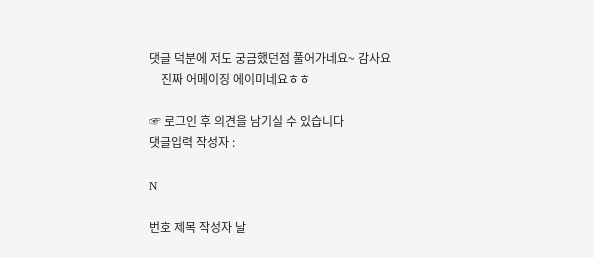댓글 덕분에 저도 궁금했던점 풀어가네요~ 감사요
    진짜 어메이징 에이미네요ㅎㅎ

☞ 로그인 후 의견을 남기실 수 있습니다
댓글입력 작성자 :

N

번호 제목 작성자 날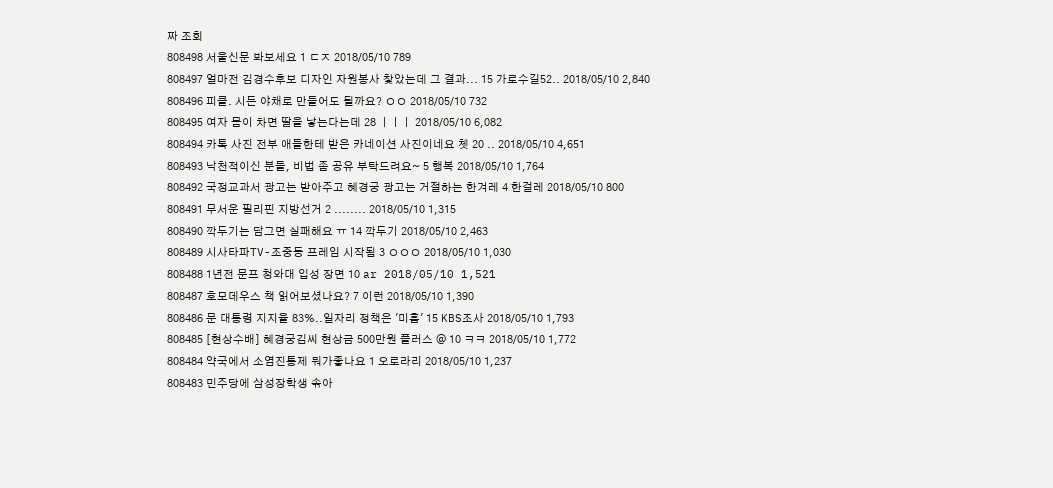짜 조회
808498 서울신문 봐보세요 1 ㄷㅈ 2018/05/10 789
808497 얼마전 김경수후보 디자인 자원봉사 찿았는데 그 결과... 15 가로수길52.. 2018/05/10 2,840
808496 피클. 시든 야채로 만들어도 될까요? ㅇㅇ 2018/05/10 732
808495 여자 몸이 차면 딸을 낳는다는데 28 ㅣㅣㅣ 2018/05/10 6,082
808494 카톡 사진 전부 애들한테 받은 카네이션 사진이네요 쳇 20 .. 2018/05/10 4,651
808493 낙천적이신 분들, 비법 좀 공유 부탁드려요~ 5 행복 2018/05/10 1,764
808492 국정교과서 광고는 받아주고 혜경궁 광고는 거절하는 한겨레 4 한걸레 2018/05/10 800
808491 무서운 필리핀 지방선거 2 ........ 2018/05/10 1,315
808490 깍두기는 담그면 실패해요 ㅠ 14 깍두기 2018/05/10 2,463
808489 시사타파TV-조중동 프레임 시작됨 3 ㅇㅇㅇ 2018/05/10 1,030
808488 1년전 문프 청와대 입성 장면 10 ar 2018/05/10 1,521
808487 호모데우스 책 읽어보셨나요? 7 이런 2018/05/10 1,390
808486 문 대통령 지지율 83%..일자리 정책은 '미흡' 15 KBS조사 2018/05/10 1,793
808485 [현상수배] 혜경궁김씨 현상금 500만원 플러스 @ 10 ㅋㅋ 2018/05/10 1,772
808484 약국에서 소염진통제 뭐가좋나요 1 오로라리 2018/05/10 1,237
808483 민주당에 삼성장학생 솎아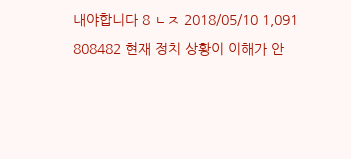내야합니다 8 ㄴㅈ 2018/05/10 1,091
808482 현재 정치 상황이 이해가 안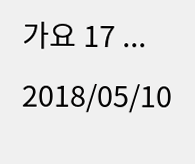가요 17 ... 2018/05/10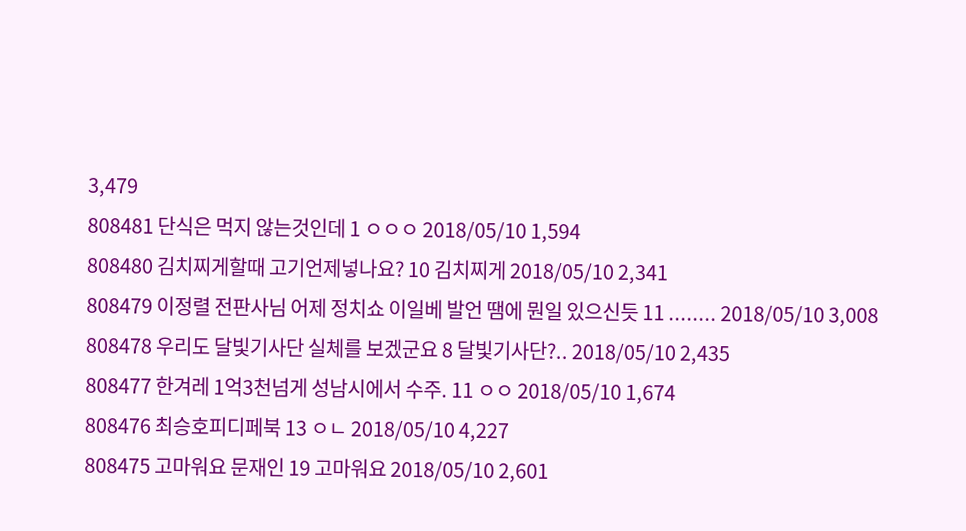3,479
808481 단식은 먹지 않는것인데 1 ㅇㅇㅇ 2018/05/10 1,594
808480 김치찌게할때 고기언제넣나요? 10 김치찌게 2018/05/10 2,341
808479 이정렬 전판사님 어제 정치쇼 이일베 발언 땜에 뭔일 있으신듯 11 ........ 2018/05/10 3,008
808478 우리도 달빛기사단 실체를 보겠군요 8 달빛기사단?.. 2018/05/10 2,435
808477 한겨레 1억3천넘게 성남시에서 수주. 11 ㅇㅇ 2018/05/10 1,674
808476 최승호피디페북 13 ㅇㄴ 2018/05/10 4,227
808475 고마워요 문재인 19 고마워요 2018/05/10 2,601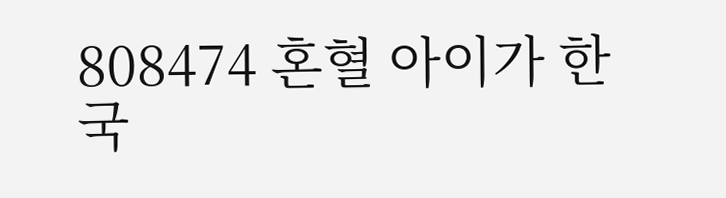808474 혼혈 아이가 한국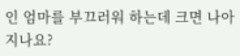인 엄마를 부끄러워 하는데 크면 나아지나요?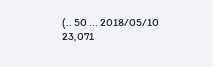(.. 50 ... 2018/05/10 23,071